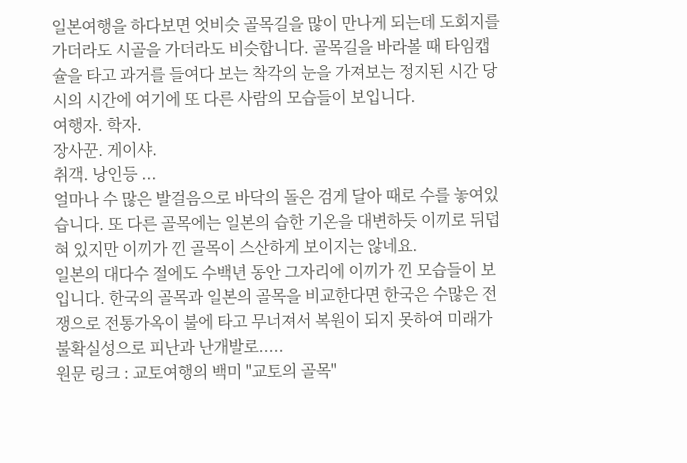일본여행을 하다보면 엇비슷 골목길을 많이 만나게 되는데 도회지를 가더라도 시골을 가더라도 비슷합니다. 골목길을 바라볼 때 타임캡슐을 타고 과거를 들여다 보는 착각의 눈을 가져보는 정지된 시간 당시의 시간에 여기에 또 다른 사람의 모습들이 보입니다.
여행자. 학자.
장사꾼. 게이샤.
취객. 낭인등 ...
얼마나 수 많은 발걸음으로 바닥의 돌은 검게 달아 때로 수를 놓여있습니다. 또 다른 골목에는 일본의 습한 기온을 대변하듯 이끼로 뒤덥혀 있지만 이끼가 낀 골목이 스산하게 보이지는 않네요.
일본의 대다수 절에도 수백년 동안 그자리에 이끼가 낀 모습들이 보입니다. 한국의 골목과 일본의 골목을 비교한다면 한국은 수많은 전쟁으로 전통가옥이 불에 타고 무너져서 복원이 되지 못하여 미래가 불확실성으로 피난과 난개발로.....
원문 링크 : 교토여행의 백미 "교토의 골목"